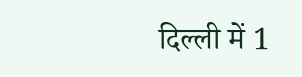दिल्ली में 1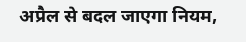अप्रैल से बदल जाएगा नियम,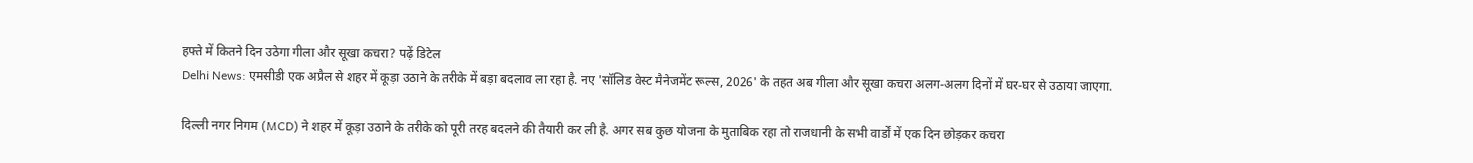हफ्ते में कितने दिन उठेगा गीला और सूखा कचरा? पढ़ें डिटेल
Delhi News: एमसीडी एक अप्रैल से शहर में कूड़ा उठाने के तरीके में बड़ा बदलाव ला रहा है. नए 'सॉलिड वेस्ट मैनेजमेंट रूल्स, 2026' के तहत अब गीला और सूखा कचरा अलग-अलग दिनों में घर-घर से उठाया जाएगा.

दिल्ली नगर निगम (MCD) ने शहर में कूड़ा उठाने के तरीके को पूरी तरह बदलने की तैयारी कर ली है. अगर सब कुछ योजना के मुताबिक रहा तो राजधानी के सभी वार्डों में एक दिन छोड़कर कचरा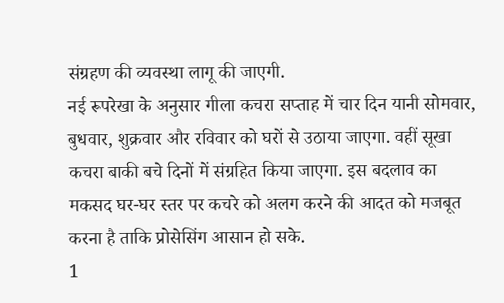संग्रहण की व्यवस्था लागू की जाएगी.
नई रूपरेखा के अनुसार गीला कचरा सप्ताह में चार दिन यानी सोमवार, बुधवार, शुक्रवार और रविवार को घरों से उठाया जाएगा. वहीं सूखा कचरा बाकी बचे दिनों में संग्रहित किया जाएगा. इस बदलाव का मकसद घर-घर स्तर पर कचरे को अलग करने की आदत को मजबूत करना है ताकि प्रोसेसिंग आसान हो सके.
1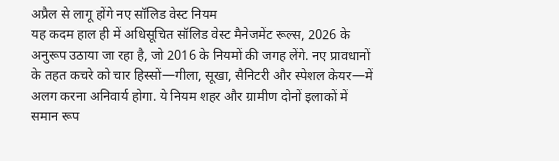अप्रैल से लागू होंगे नए सॉलिड वेस्ट नियम
यह कदम हाल ही में अधिसूचित सॉलिड वेस्ट मैनेजमेंट रूल्स, 2026 के अनुरूप उठाया जा रहा है, जो 2016 के नियमों की जगह लेंगे. नए प्रावधानों के तहत कचरे को चार हिस्सों—गीला, सूखा, सैनिटरी और स्पेशल केयर—में अलग करना अनिवार्य होगा. ये नियम शहर और ग्रामीण दोनों इलाकों में समान रूप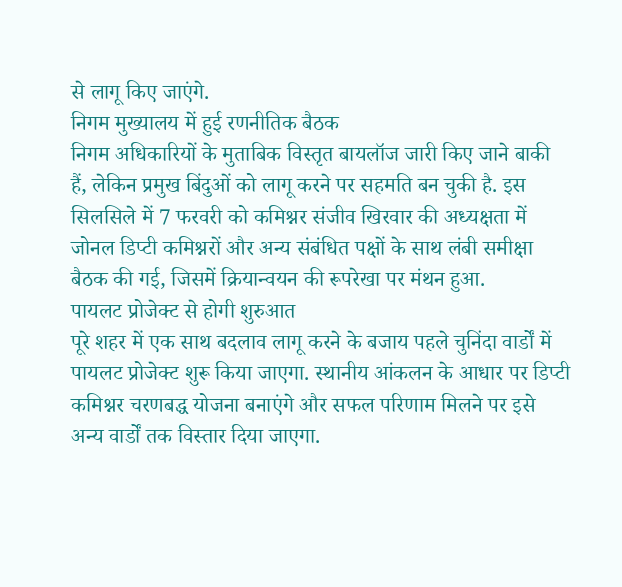से लागू किए जाएंगे.
निगम मुख्यालय में हुई रणनीतिक बैठक
निगम अधिकारियों के मुताबिक विस्तृत बायलॉज जारी किए जाने बाकी हैं, लेकिन प्रमुख बिंदुओं को लागू करने पर सहमति बन चुकी है. इस सिलसिले में 7 फरवरी को कमिश्नर संजीव खिरवार की अध्यक्षता में जोनल डिप्टी कमिश्नरों और अन्य संबंधित पक्षों के साथ लंबी समीक्षा बैठक की गई, जिसमें क्रियान्वयन की रूपरेखा पर मंथन हुआ.
पायलट प्रोजेक्ट से होगी शुरुआत
पूरे शहर में एक साथ बदलाव लागू करने के बजाय पहले चुनिंदा वार्डों में पायलट प्रोजेक्ट शुरू किया जाएगा. स्थानीय आंकलन के आधार पर डिप्टी कमिश्नर चरणबद्ध योजना बनाएंगे और सफल परिणाम मिलने पर इसे अन्य वार्डों तक विस्तार दिया जाएगा.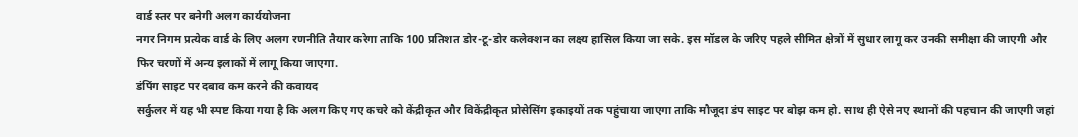वार्ड स्तर पर बनेगी अलग कार्ययोजना
नगर निगम प्रत्येक वार्ड के लिए अलग रणनीति तैयार करेगा ताकि 100 प्रतिशत डोर-टू-डोर कलेक्शन का लक्ष्य हासिल किया जा सके. इस मॉडल के जरिए पहले सीमित क्षेत्रों में सुधार लागू कर उनकी समीक्षा की जाएगी और फिर चरणों में अन्य इलाकों में लागू किया जाएगा.
डंपिंग साइट पर दबाव कम करने की कवायद
सर्कुलर में यह भी स्पष्ट किया गया है कि अलग किए गए कचरे को केंद्रीकृत और विकेंद्रीकृत प्रोसेसिंग इकाइयों तक पहुंचाया जाएगा ताकि मौजूदा डंप साइट पर बोझ कम हो. साथ ही ऐसे नए स्थानों की पहचान की जाएगी जहां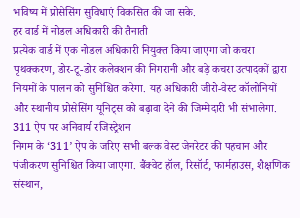भविष्य में प्रोसेसिंग सुविधाएं विकसित की जा सके.
हर वार्ड में नोडल अधिकारी की तैनाती
प्रत्येक वार्ड में एक नोडल अधिकारी नियुक्त किया जाएगा जो कचरा पृथक्करण, डोर-टू-डोर कलेक्शन की निगरानी और बड़े कचरा उत्पादकों द्वारा नियमों के पालन को सुनिश्चित करेगा. यह अधिकारी जीरो-वेस्ट कॉलोनियों और स्थानीय प्रोसेसिंग यूनिट्स को बढ़ावा देने की जिम्मेदारी भी संभालेगा.
311 ऐप पर अनिवार्य रजिस्ट्रेशन
निगम के ‘311’ ऐप के जरिए सभी बल्क वेस्ट जेनरेटर की पहचान और पंजीकरण सुनिश्चित किया जाएगा. बैंक्वेट हॉल, रिसॉर्ट, फार्महाउस, शैक्षणिक संस्थान,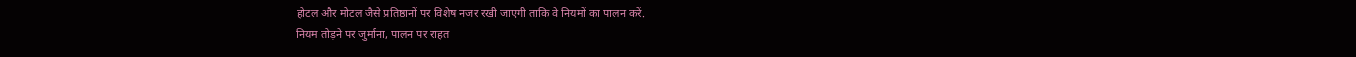होटल और मोटल जैसे प्रतिष्ठानों पर विशेष नजर रखी जाएगी ताकि वे नियमों का पालन करें.
नियम तोड़ने पर जुर्माना, पालन पर राहत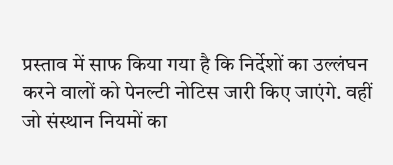प्रस्ताव में साफ किया गया है कि निर्देशों का उल्लंघन करने वालों को पेनल्टी नोटिस जारी किए जाएंगे. वहीं जो संस्थान नियमों का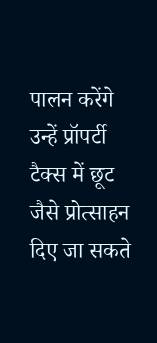पालन करेंगे उन्हें प्रॉपर्टी टैक्स में छूट जैसे प्रोत्साहन दिए जा सकते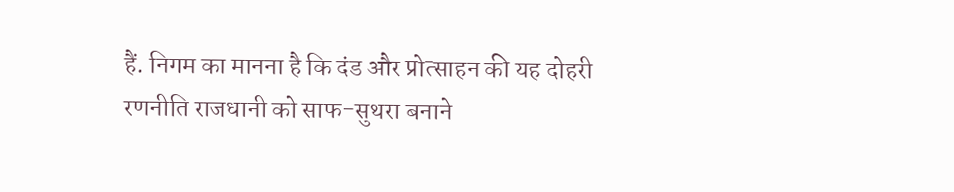हैं. निगम का मानना है कि दंड और प्रोत्साहन की यह दोहरी रणनीति राजधानी को साफ-सुथरा बनाने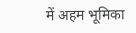में अहम भूमिका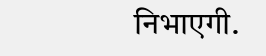निभाएगी.